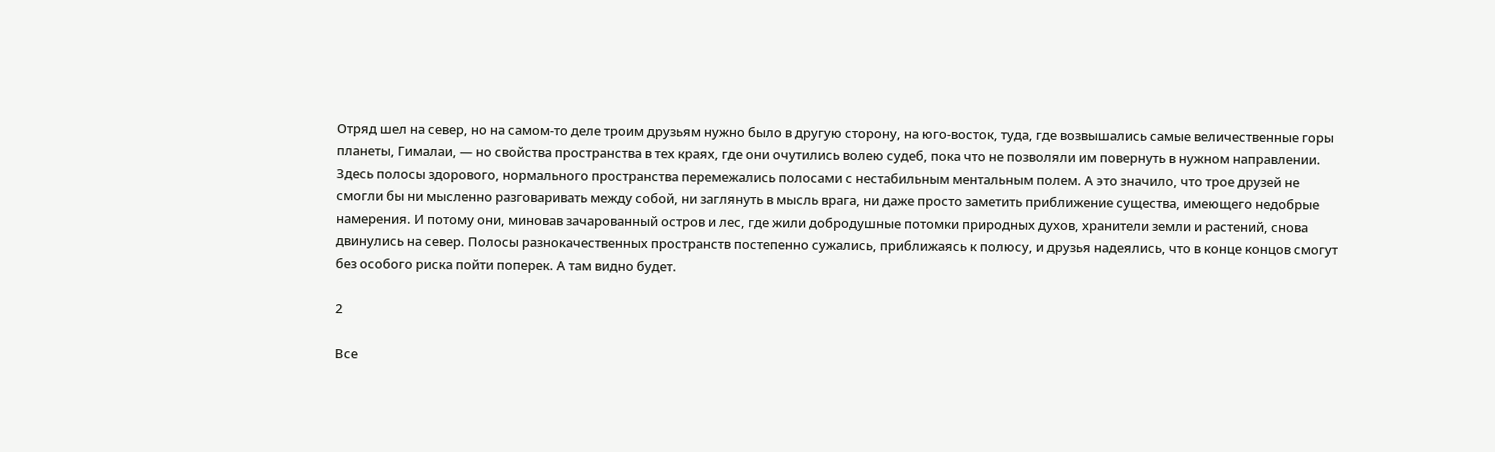Отряд шел на север, но на самом-то деле троим друзьям нужно было в другую сторону, на юго-восток, туда, где возвышались самые величественные горы планеты, Гималаи, — но свойства пространства в тех краях, где они очутились волею судеб, пока что не позволяли им повернуть в нужном направлении. Здесь полосы здорового, нормального пространства перемежались полосами с нестабильным ментальным полем. А это значило, что трое друзей не смогли бы ни мысленно разговаривать между собой, ни заглянуть в мысль врага, ни даже просто заметить приближение существа, имеющего недобрые намерения. И потому они, миновав зачарованный остров и лес, где жили добродушные потомки природных духов, хранители земли и растений, снова двинулись на север. Полосы разнокачественных пространств постепенно сужались, приближаясь к полюсу, и друзья надеялись, что в конце концов смогут без особого риска пойти поперек. А там видно будет.

2

Все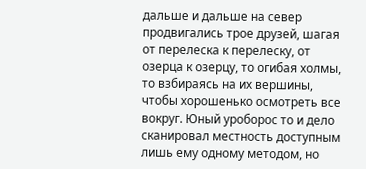дальше и дальше на север продвигались трое друзей, шагая от перелеска к перелеску, от озерца к озерцу, то огибая холмы, то взбираясь на их вершины, чтобы хорошенько осмотреть все вокруг. Юный уроборос то и дело сканировал местность доступным лишь ему одному методом, но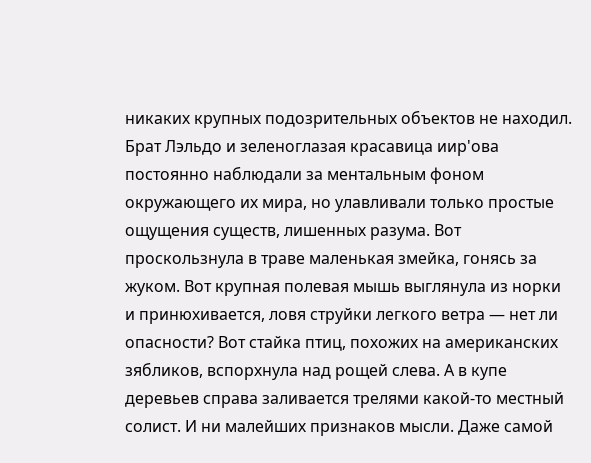никаких крупных подозрительных объектов не находил. Брат Лэльдо и зеленоглазая красавица иир'ова постоянно наблюдали за ментальным фоном окружающего их мира, но улавливали только простые ощущения существ, лишенных разума. Вот проскользнула в траве маленькая змейка, гонясь за жуком. Вот крупная полевая мышь выглянула из норки и принюхивается, ловя струйки легкого ветра — нет ли опасности? Вот стайка птиц, похожих на американских зябликов, вспорхнула над рощей слева. А в купе деревьев справа заливается трелями какой-то местный солист. И ни малейших признаков мысли. Даже самой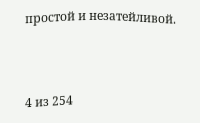простой и незатейливой.



4 из 254